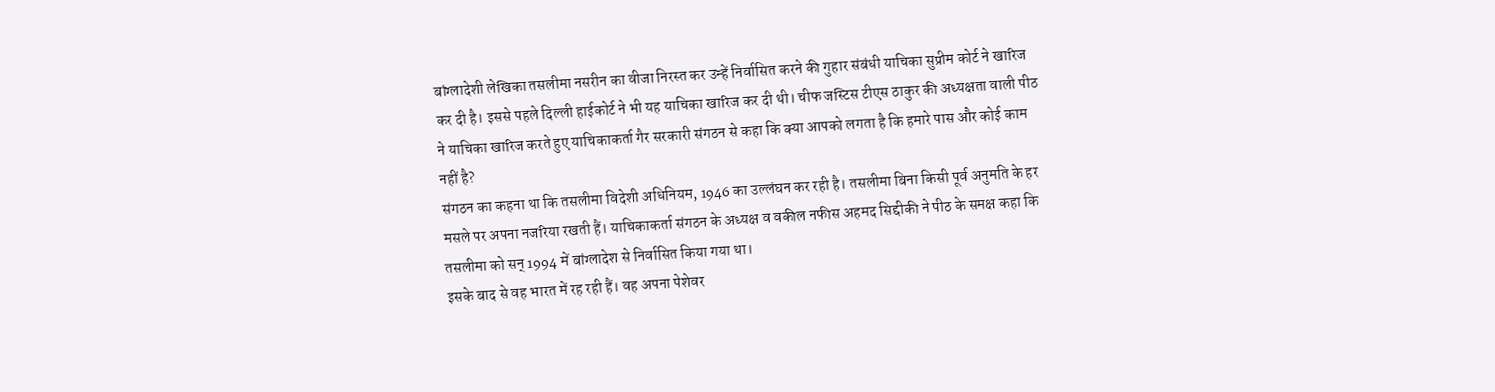बांग्लादेशी लेखिका तसलीमा नसरीन का वीजा निरस्त कर उन्हें निर्वासित करने की गुहार संबंधी याचिका सुप्रीम कोर्ट ने खारिज कर दी है। इससे पहले दिल्ली हाईकोर्ट ने भी यह याचिका खारिज कर दी थी। चीफ जस्टिस टीएस ठाकुर की अध्यक्षता वाली पीठ ने याचिका खारिज करते हुए याचिकाकर्ता गैर सरकारी संगठन से कहा कि क्या आपको लगता है कि हमारे पास और कोई काम नहीं है?
संगठन का कहना था कि तसलीमा विदेशी अधिनियम, 1946 का उल्लंघन कर रही है। तसलीमा बिना किसी पूर्व अनुमति के हर मसले पर अपना नजरिया रखती हैं। याचिकाकर्ता संगठन के अध्यक्ष व वकील नफीस अहमद सिद्दीकी ने पीठ के समक्ष कहा कि तसलीमा को सन् 1994 में बांग्लादेश से निर्वासित किया गया था।
इसके बाद से वह भारत में रह रही हैं। वह अपना पेशेवर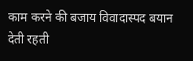काम करने की बजाय विवादास्पद बयान देती रहती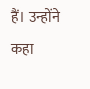हैं। उन्होंने कहा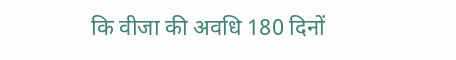कि वीजा की अवधि 180 दिनों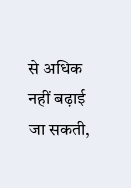से अधिक नहीं बढ़ाई जा सकती,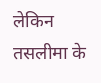लेकिन तसलीमा के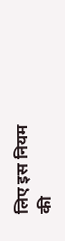लिए इस नियम की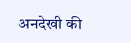अनदेखी की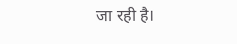जा रही है।